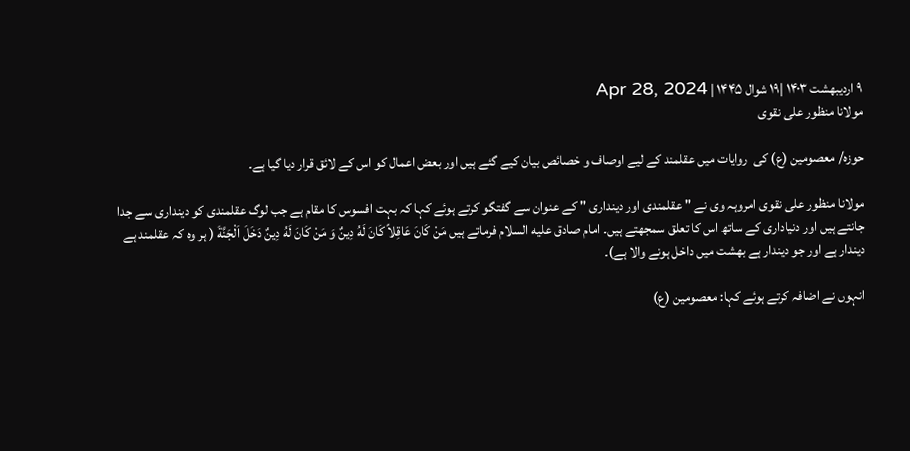۹ اردیبهشت ۱۴۰۳ |۱۹ شوال ۱۴۴۵ | Apr 28, 2024
مولانا منظور علی نقوی

حوزہ/ معصومین (ع) کی  روایات میں عقلمند کے لیے اوصاف و خصائص بیان کیے گئے ہیں اور بعض اعمال کو اس کے لائق قرار دیا گیا ہے۔

مولانا منظور علی نقوی امروہہ وی نے " عقلمندی اور دینداری " کے عنوان سے گفتگو کرتے ہوئے کہا کہ بہت افسوس کا مقام ہے جب لوگ عقلمندی کو دینداری سے جدا جانتے ہیں اور دنیاداری کے ساتھ اس کا تعلق سمجھتے ہیں۔ امام صادق علیه السلام فرماتے ہیں مَنْ كَانَ عَاقِلاً كَانَ لَهُ دِينٌ وَ مَنْ كَانَ لَهُ دِينٌ دَخَلَ اَلْجَنَّةَ ( ہر وہ کہ عقلمند ہے دیندار ہے اور جو دیندار ہے بھشت میں داخل ہونے والا ہے)۔

انہوں نے اضافہ کرتے ہوئے کہا: معصومین (ع)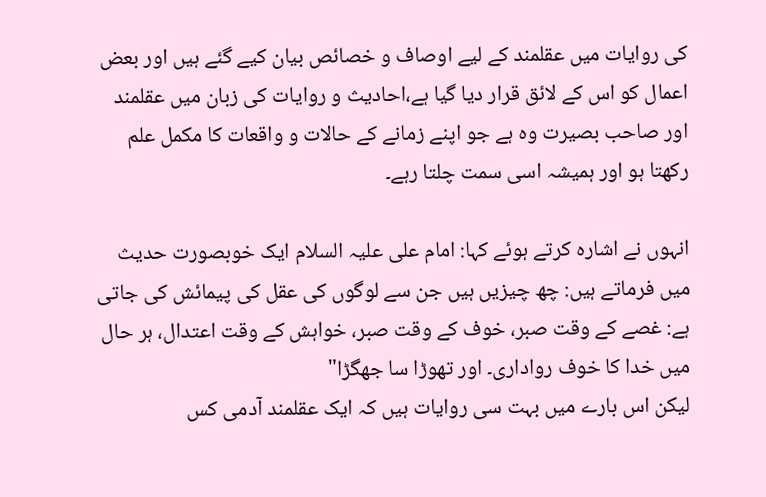کی روایات میں عقلمند کے لیے اوصاف و خصائص بیان کیے گئے ہیں اور بعض اعمال کو اس کے لائق قرار دیا گیا ہے،احادیث و روایات کی زبان میں عقلمند اور صاحب بصیرت وہ ہے جو اپنے زمانے کے حالات و واقعات کا مکمل علم رکھتا ہو اور ہمیشہ اسی سمت چلتا رہے۔

انہوں نے اشارہ کرتے ہوئے کہا: امام علی علیہ السلام ایک خوبصورت حدیث میں فرماتے ہیں: چھ چیزیں ہیں جن سے لوگوں کی عقل کی پیمائش کی جاتی ہے: غصے کے وقت صبر، خوف کے وقت صبر، خواہش کے وقت اعتدال، ہر حال میں خدا کا خوف رواداری۔ اور تھوڑا سا جھگڑا"
لیکن اس بارے میں بہت سی روایات ہیں کہ ایک عقلمند آدمی کس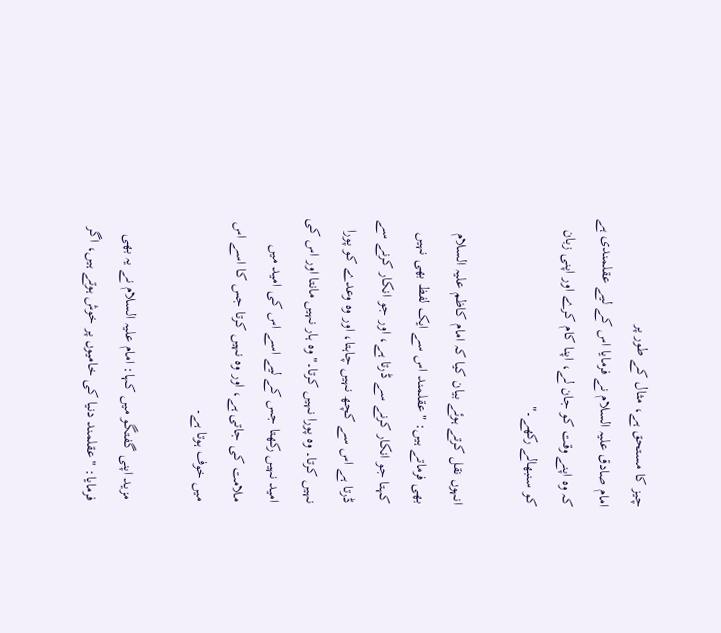چیز کا مستحق ہے، مثال کے طور پر
امام صادق علیہ السلام نے فرمایا اس کے لیے عقلمندی ہے کہ وہ اپنے وقت کو جان لے، اپنا کام کرے اور اپنی زبان کو سنبھالے رکھے۔"

انہوں نقل کرتے ہوئے بیان کیا کہ امام کاظم علیہ السلام بھی فرماتے ہیں: "عقلمند اس سے ایک لفظ بھی نہیں کہتا جو انکار کرنے سے ڈرتا ہے، اور جو انکار کرنے سے ڈرتا ہے اس سے کچھ نہیں چاہتا، اور وہ وعدے کو پورا نہیں کرتا۔ وہ پورا نہیں کرتا۔" وہ ہار نہیں مانتا اور اس کی امید نہیں رکھتا جس کے لیے اسے اس کی امید میں ملامت کی جاتی ہے، اور وہ نہیں کرتا جس کا اسے اس میں خوف ہوتا ہے۔

مزید اپنی گفتگو میں کہا: امام علیہ السلام نے یہ بھی فرمایا: "عقلمند دنیا کی خامیوں پر خوش ہوتے ہیں، اگر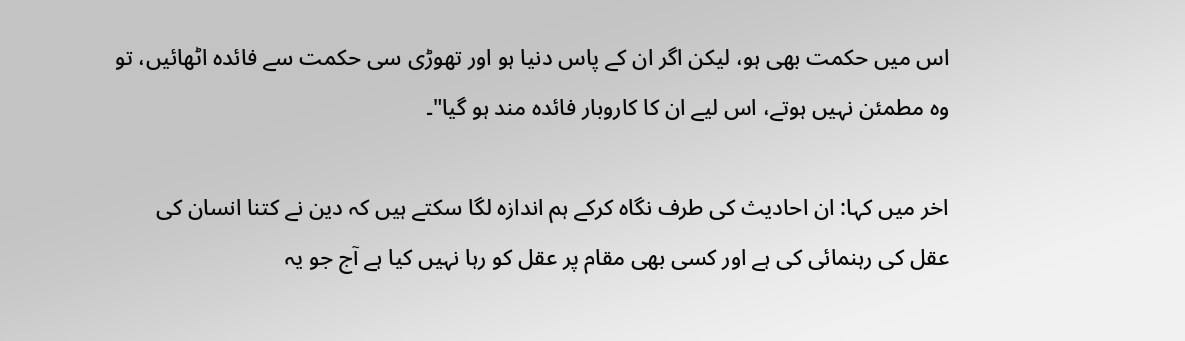اس میں حکمت بھی ہو، لیکن اگر ان کے پاس دنیا ہو اور تھوڑی سی حکمت سے فائدہ اٹھائیں، تو وہ مطمئن نہیں ہوتے، اس لیے ان کا کاروبار فائدہ مند ہو گیا"۔

اخر میں کہا: ان احادیث کی طرف نگاہ کرکے ہم اندازہ لگا سکتے ہیں کہ دین نے کتنا انسان کی عقل کی رہنمائی کی ہے اور کسی بھی مقام پر عقل کو رہا نہیں کیا ہے آج جو یہ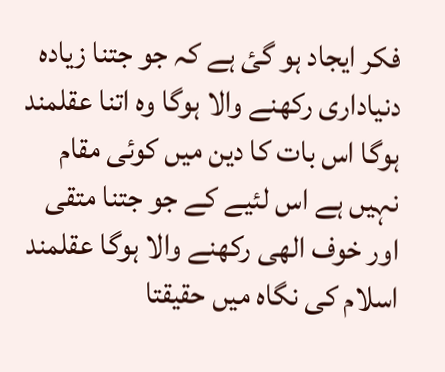فکر ایجاد ہو گئ ہے کہ جو جتنا زیادہ دنیاداری رکھنے والا ہوگا وہ اتنا عقلمند ہوگا اس بات کا دین میں کوئی مقام نہیں ہے اس لئیے کے جو جتنا متقی اور خوف الھی رکھنے والا ہوگا عقلمند اسلام کی نگاہ میں حقیقتا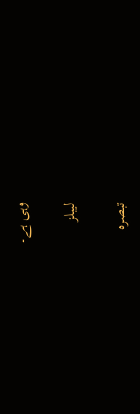وہی ہے۔

لیبلز

تبصرہ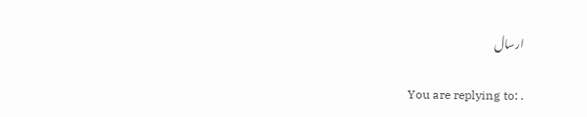ارسال

You are replying to: .